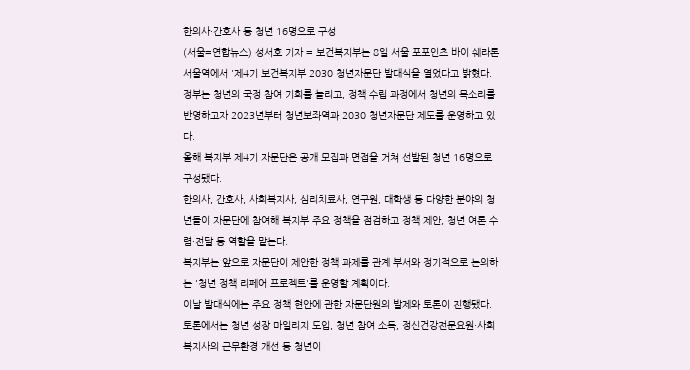한의사·간호사 등 청년 16명으로 구성
(서울=연합뉴스) 성서호 기자 = 보건복지부는 8일 서울 포포인츠 바이 쉐라톤 서울역에서 '제4기 보건복지부 2030 청년자문단 발대식을 열었다고 밝혔다.
정부는 청년의 국정 참여 기회를 늘리고, 정책 수립 과정에서 청년의 목소리를 반영하고자 2023년부터 청년보좌역과 2030 청년자문단 제도를 운영하고 있다.
올해 복지부 제4기 자문단은 공개 모집과 면접을 거쳐 선발된 청년 16명으로 구성됐다.
한의사, 간호사, 사회복지사, 심리치료사, 연구원, 대학생 등 다양한 분야의 청년들이 자문단에 참여해 복지부 주요 정책을 점검하고 정책 제안, 청년 여론 수렴·전달 등 역할을 맡는다.
복지부는 앞으로 자문단이 제안한 정책 과제를 관계 부서와 정기적으로 논의하는 '청년 정책 리페어 프로젝트'를 운영할 계획이다.
이날 발대식에는 주요 정책 현안에 관한 자문단원의 발제와 토론이 진행됐다.
토론에서는 청년 성장 마일리지 도입, 청년 참여 소득, 정신건강전문요원·사회복지사의 근무환경 개선 등 청년이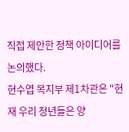직접 제안한 정책 아이디어를 논의했다.
현수엽 복지부 제1차관은 "현재 우리 청년들은 양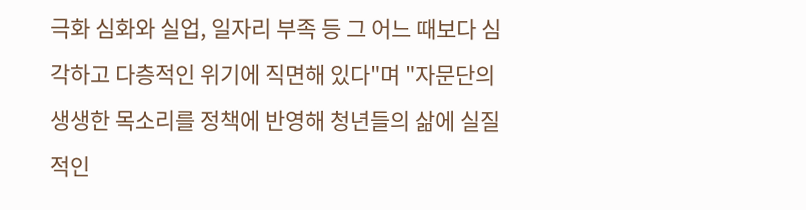극화 심화와 실업, 일자리 부족 등 그 어느 때보다 심각하고 다층적인 위기에 직면해 있다"며 "자문단의 생생한 목소리를 정책에 반영해 청년들의 삶에 실질적인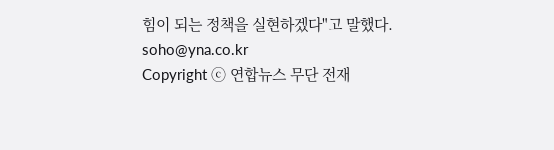힘이 되는 정책을 실현하겠다"고 말했다.
soho@yna.co.kr
Copyright ⓒ 연합뉴스 무단 전재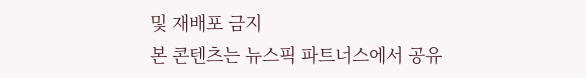및 재배포 금지
본 콘텐츠는 뉴스픽 파트너스에서 공유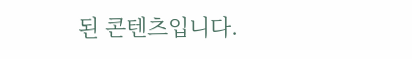된 콘텐츠입니다.